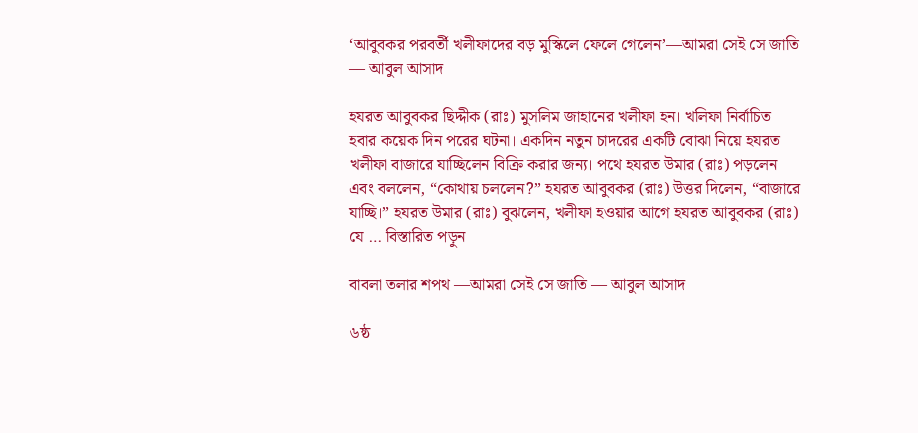‘আবুবকর পরবর্তী খলীফাদের বড় মুস্কিলে ফেলে গেলেন’—আমরা সেই সে জাতি –– আবুল আসাদ

হযরত আবুবকর ছিদ্দীক (রাঃ) মুসলিম জাহানের খলীফা হন। খলিফা নির্বাচিত হবার কয়েক দিন পরের ঘটনা। একদিন নতুন চাদরের একটি বোঝা নিয়ে হযরত খলীফা বাজারে যাচ্ছিলেন বিক্রি করার জন্য। পথে হযরত উমার (রাঃ) পড়লেন এবং বললেন, “কোথায় চললেন?” হযরত আবুবকর (রাঃ) উত্তর দিলেন, “বাজারে যাচ্ছি।” হযরত উমার (রাঃ) বুঝলেন, খলীফা হওয়ার আগে হযরত আবুবকর (রাঃ) যে … বিস্তারিত পড়ুন

বাবলা তলার শপথ —আমরা সেই সে জাতি –– আবুল আসাদ

৬ষ্ঠ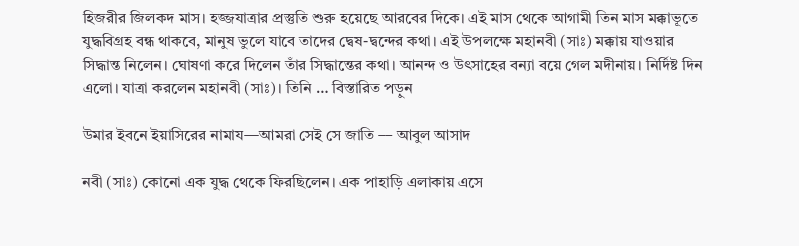হিজরীর জিলকদ মাস। হজ্জযাত্রার প্রস্তুতি শুরু হয়েছে আরবের দিকে। এই মাস থেকে আগামী তিন মাস মক্কাভূতে যুদ্ধবিগ্রহ বন্ধ থাকবে, মানুষ ভুলে যাবে তাদের দ্বেষ-দ্বন্দের কথা। এই উপলক্ষে মহানবী (সাঃ) মক্কায় যাওয়ার সিদ্ধান্ত নিলেন। ঘোষণা করে দিলেন তাঁর সিদ্ধান্তের কথা। আনন্দ ও উৎসাহের বন্যা বয়ে গেল মদীনায়। নির্দিষ্ট দিন এলো। যাত্রা করলেন মহানবী (সাঃ)। তিনি … বিস্তারিত পড়ুন

উমার ইবনে ইয়াসিরের নামায—আমরা সেই সে জাতি –– আবুল আসাদ

নবী (সাঃ) কোনো এক যুদ্ধ থেকে ফিরছিলেন। এক পাহাড়ি এলাকায় এসে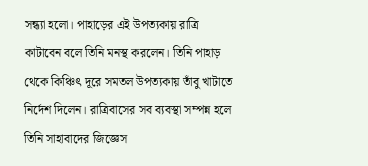সন্ধ্যা হলো। পাহাড়ের এই উপত্যকায় রাত্রি কাটাবেন বলে তিনি মনস্থ করলেন। তিনি পাহাড় থেকে কিঞ্চিৎ দূরে সমতল উপত্যকায় তাঁবু খাটাতে নির্দেশ দিলেন। রাত্রিবাসের সব ব্যবস্থা সম্পন্ন হলে তিনি সাহাবাদের জিজ্ঞেস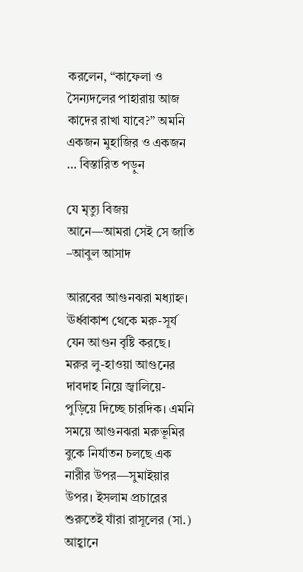করলেন, “কাফেলা ও সৈন্যদলের পাহারায় আজ কাদের রাখা যাবে?” অমনি একজন মুহাজির ও একজন … বিস্তারিত পড়ুন

যে মৃত্যু বিজয় আনে—আমরা সেই সে জাতি –আবুল আসাদ

আরবের আগুনঝরা মধ্যাহ্ন। ঊর্ধ্বাকাশ থেকে মরু-সূর্য যেন আগুন বৃষ্টি করছে। মরুর লু-হাওয়া আগুনের দাবদাহ নিয়ে জ্বালিয়ে-পুড়িয়ে দিচ্ছে চারদিক। এমনি সময়ে আগুনঝরা মরুভূমির বুকে নির্যাতন চলছে এক নারীর উপর—সুমাইয়ার উপর। ইসলাম প্রচারের শুরুতেই যাঁরা রাসূলের (সা.) আহ্বানে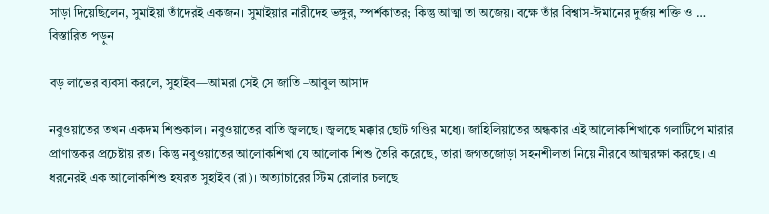সাড়া দিয়েছিলেন, সুমাইয়া তাঁদেরই একজন। সুমাইয়ার নারীদেহ ভঙ্গুর, স্পর্শকাতর; কিন্তু আত্মা তা অজেয়। বক্ষে তাঁর বিশ্বাস-ঈমানের দুর্জয় শক্তি ও … বিস্তারিত পড়ুন

বড় লাভের ব্যবসা করলে, সুহাইব—আমরা সেই সে জাতি –আবুল আসাদ

নবুওয়াতের তখন একদম শিশুকাল। নবুওয়াতের বাতি জ্বলছে। জ্বলছে মক্কার ছোট গণ্ডির মধ্যে। জাহিলিয়াতের অন্ধকার এই আলোকশিখাকে গলাটিপে মারার প্রাণান্তকর প্রচেষ্টায় রত। কিন্তু নবুওয়াতের আলোকশিখা যে আলোক শিশু তৈরি করেছে, তারা জগতজোড়া সহনশীলতা নিয়ে নীরবে আত্মরক্ষা করছে। এ ধরনেরই এক আলোকশিশু হযরত সুহাইব (রা)। অত্যাচারের স্টিম রোলার চলছে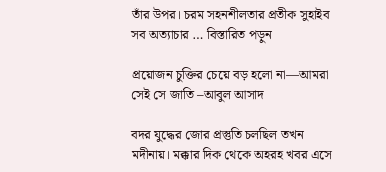তাঁর উপর। চরম সহনশীলতার প্রতীক সুহাইব সব অত্যাচার … বিস্তারিত পড়ুন

প্রয়োজন চুক্তির চেয়ে বড় হলো না—আমরা সেই সে জাতি –আবুল আসাদ

বদর যুদ্ধের জোর প্রস্তুতি চলছিল তখন মদীনায়। মক্কার দিক থেকে অহরহ খবর এসে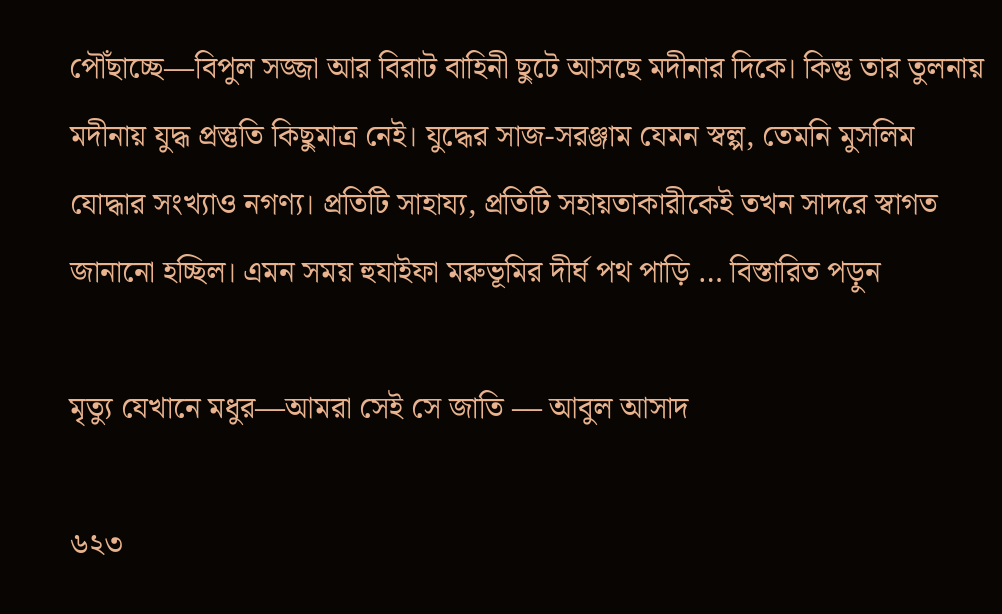পৌঁছাচ্ছে—বিপুল সজ্জা আর বিরাট বাহিনী ছুটে আসছে মদীনার দিকে। কিন্তু তার তুলনায় মদীনায় যুদ্ধ প্রস্তুতি কিছুমাত্র নেই। যুদ্ধের সাজ-সরঞ্জাম যেমন স্বল্প, তেমনি মুসলিম যোদ্ধার সংখ্যাও নগণ্য। প্রতিটি সাহায্য, প্রতিটি সহায়তাকারীকেই তখন সাদরে স্বাগত জানানো হচ্ছিল। এমন সময় হুযাইফা মরুভূমির দীর্ঘ পথ পাড়ি … বিস্তারিত পড়ুন

মৃত্যু যেখানে মধুর—আমরা সেই সে জাতি –– আবুল আসাদ

৬২৩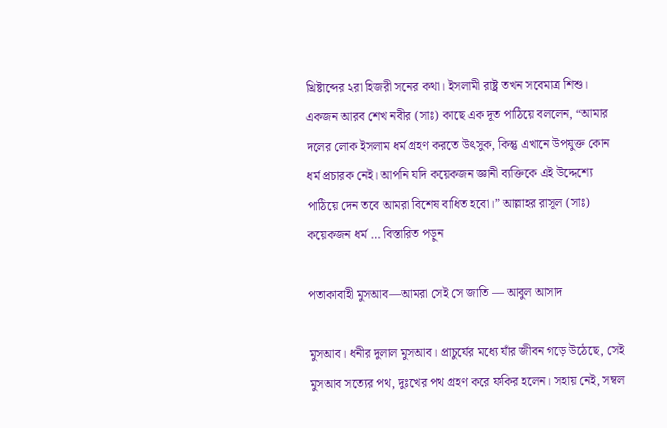খ্রিষ্টাব্দের ২রা হিজরী সনের কথা। ইসলামী রাষ্ট্র তখন সবেমাত্র শিশু। একজন আরব শেখ নবীর (সাঃ) কাছে এক দূত পাঠিয়ে বললেন, “আমার দলের লোক ইসলাম ধর্ম গ্রহণ করতে উৎসুক, কিন্তু এখানে উপযুক্ত কোন ধর্ম প্রচারক নেই। আপনি যদি কয়েকজন জ্ঞানী ব্যক্তিকে এই উদ্দেশ্যে পাঠিয়ে দেন তবে আমরা বিশেষ বাধিত হবো।” আল্লাহর রাসূল (সাঃ) কয়েকজন ধর্ম … বিস্তারিত পড়ুন

পতাকাবাহী মুসআব—আমরা সেই সে জাতি –– আবুল আসাদ

মুসআব। ধনীর দুলাল মুসআব। প্রাচুর্যের মধ্যে যাঁর জীবন গড়ে উঠেছে, সেই মুসআব সত্যের পথ, দুঃখের পথ গ্রহণ করে ফকির হলেন। সহায় নেই, সম্বল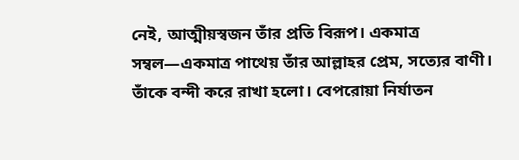নেই, আত্মীয়স্বজন তাঁর প্রতি বিরূপ। একমাত্র সম্বল—একমাত্র পাথেয় তাঁর আল্লাহর প্রেম, সত্যের বাণী। তাঁকে বন্দী করে রাখা হলো। বেপরোয়া নির্যাতন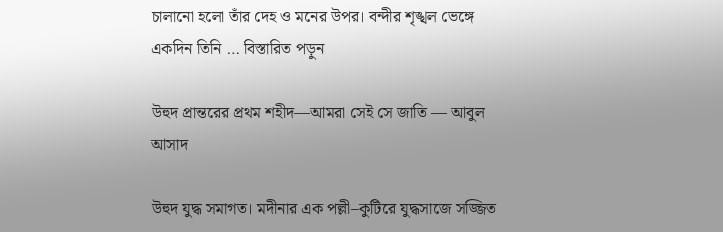চালানো হলো তাঁর দেহ ও মনের উপর। বন্দীর শৃঙ্খল ভেঙ্গে একদিন তিনি … বিস্তারিত পড়ুন

উহুদ প্রান্তরের প্রথম শহীদ—আমরা সেই সে জাতি –– আবুল আসাদ

উহুদ যুদ্ধ সমাগত। মদীনার এক পল্লী–কুটিরে যুদ্ধসাজে সজ্জিত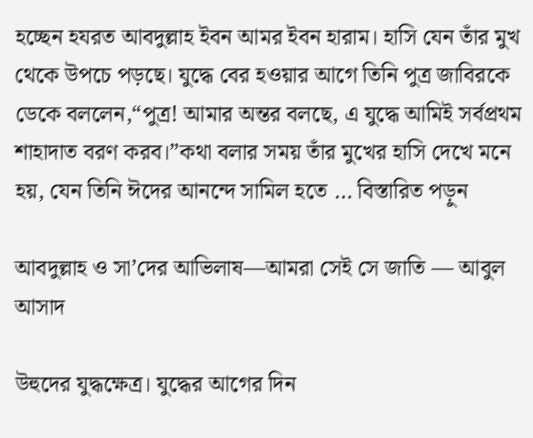হচ্ছেন হযরত আবদুল্লাহ ইবন আমর ইবন হারাম। হাসি যেন তাঁর মুখ থেকে উপচে পড়ছে। যুদ্ধে বের হওয়ার আগে তিনি পুত্র জাবিরকে ডেকে বললেন,“পুত্র! আমার অন্তর বলছে, এ যুদ্ধে আমিই সর্বপ্রথম শাহাদাত বরণ করব।”কথা বলার সময় তাঁর মুখের হাসি দেখে মনে হয়, যেন তিনি ঈদের আনন্দে সামিল হতে … বিস্তারিত পড়ুন

আবদুল্লাহ ও সা’দের আভিলাষ—আমরা সেই সে জাতি –– আবুল আসাদ

উহুদের যুদ্ধক্ষেত্র। যুদ্ধের আগের দিন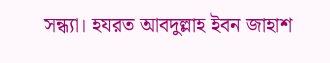সন্ধ্যা। হযরত আবদুল্লাহ ইবন জাহাশ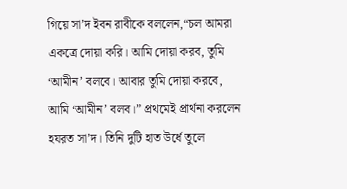গিয়ে সা’দ ইবন রাবীকে বললেন,“চল আমরা একত্রে দোয়া করি। আমি দোয়া করব, তুমি ‘আমীন’ বলবে। আবার তুমি দোয়া করবে, আমি ‘আমীন’ বলব।” প্রথমেই প্রার্থনা করলেন হযরত সা’দ। তিনি দুটি হাত উর্ধে তুলে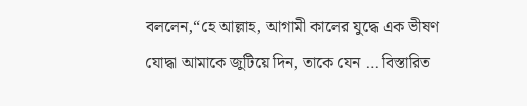বললেন,“হে আল্লাহ, আগামী কালের যুদ্ধে এক ভীষণ যোদ্ধা আমাকে জুটিয়ে দিন, তাকে যেন … বিস্তারিত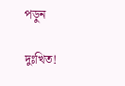পড়ুন

দুঃখিত!